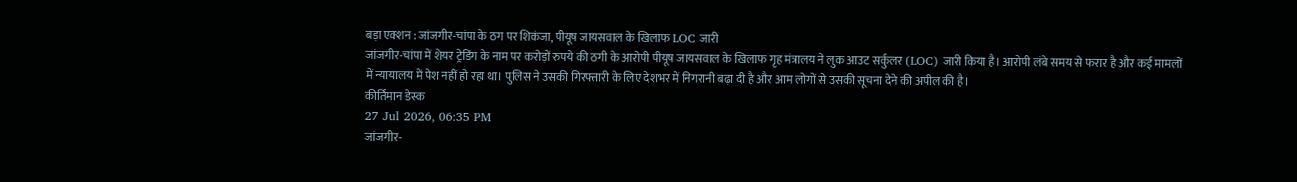बड़ा एक्शन : जांजगीर-चांपा के ठग पर शिकंजा, पीयूष जायसवाल के खिलाफ LOC जारी
जांजगीर-चांपा में शेयर ट्रेडिंग के नाम पर करोड़ों रुपये की ठगी के आरोपी पीयूष जायसवाल के खिलाफ गृह मंत्रालय ने लुक आउट सर्कुलर (LOC) जारी किया है। आरोपी लंबे समय से फरार है और कई मामलों में न्यायालय में पेश नहीं हो रहा था। पुलिस ने उसकी गिरफ्तारी के लिए देशभर में निगरानी बढ़ा दी है और आम लोगों से उसकी सूचना देने की अपील की है।
कीर्तिमान डेस्क
27 Jul 2026, 06:35 PM
जांजगीर-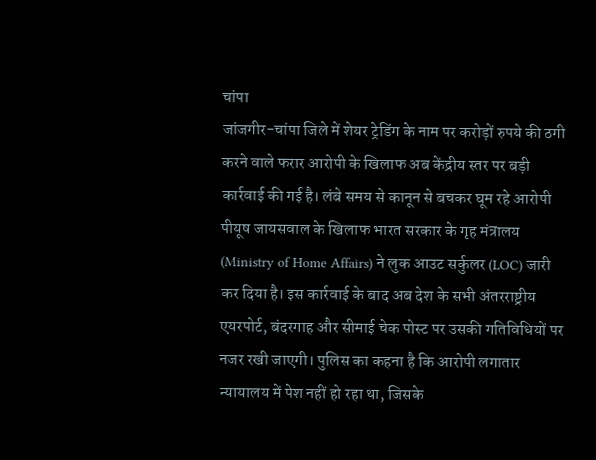चांपा
जांजगीर-चांपा जिले में शेयर ट्रेडिंग के नाम पर करोड़ों रुपये की ठगी करने वाले फरार आरोपी के खिलाफ अब केंद्रीय स्तर पर बड़ी कार्रवाई की गई है। लंबे समय से कानून से बचकर घूम रहे आरोपी पीयूष जायसवाल के खिलाफ भारत सरकार के गृह मंत्रालय (Ministry of Home Affairs) ने लुक आउट सर्कुलर (LOC) जारी कर दिया है। इस कार्रवाई के बाद अब देश के सभी अंतरराष्ट्रीय एयरपोर्ट, बंदरगाह और सीमाई चेक पोस्ट पर उसकी गतिविधियों पर नजर रखी जाएगी। पुलिस का कहना है कि आरोपी लगातार न्यायालय में पेश नहीं हो रहा था, जिसके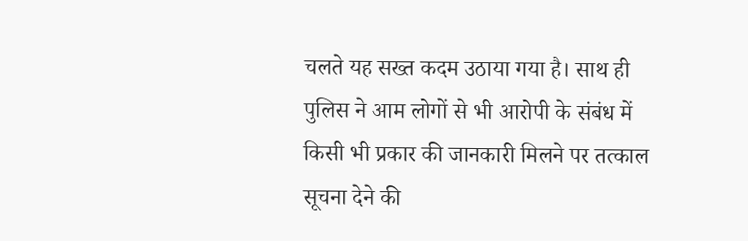चलते यह सख्त कदम उठाया गया है। साथ ही पुलिस ने आम लोगों से भी आरोपी के संबंध में किसी भी प्रकार की जानकारी मिलने पर तत्काल सूचना देने की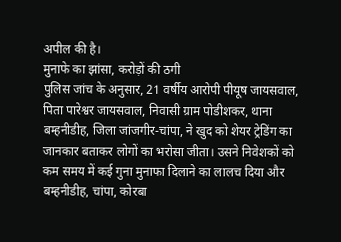अपील की है।
मुनाफे का झांसा, करोड़ों की ठगी
पुलिस जांच के अनुसार, 21 वर्षीय आरोपी पीयूष जायसवाल, पिता पारेश्वर जायसवाल, निवासी ग्राम पोडीशकर, थाना बम्हनीडीह, जिला जांजगीर-चांपा, ने खुद को शेयर ट्रेडिंग का जानकार बताकर लोगों का भरोसा जीता। उसने निवेशकों को कम समय में कई गुना मुनाफा दिलाने का लालच दिया और बम्हनीडीह, चांपा, कोरबा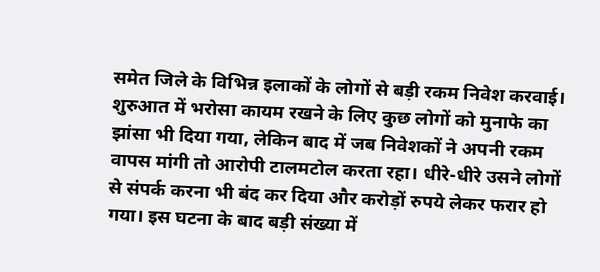समेत जिले के विभिन्न इलाकों के लोगों से बड़ी रकम निवेश करवाई। शुरुआत में भरोसा कायम रखने के लिए कुछ लोगों को मुनाफे का झांसा भी दिया गया, लेकिन बाद में जब निवेशकों ने अपनी रकम वापस मांगी तो आरोपी टालमटोल करता रहा। धीरे-धीरे उसने लोगों से संपर्क करना भी बंद कर दिया और करोड़ों रुपये लेकर फरार हो गया। इस घटना के बाद बड़ी संख्या में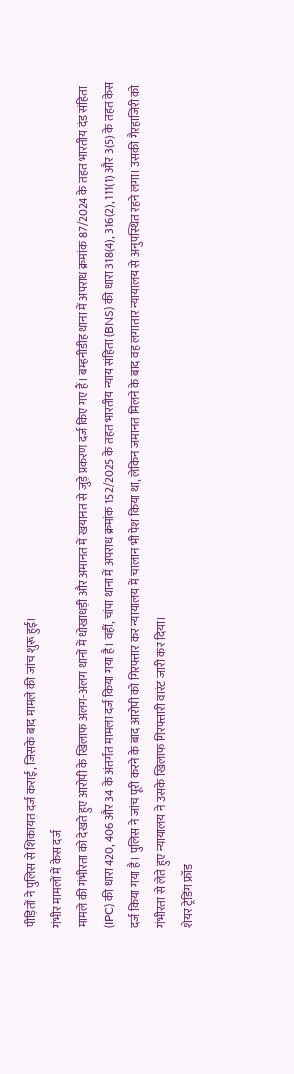पीड़ितों ने पुलिस से शिकायत दर्ज कराई, जिसके बाद मामले की जांच शुरू हुई।
गंभीर मामलों में केस दर्ज
मामले की गंभीरता को देखते हुए आरोपी के खिलाफ अलग-अलग थानों में धोखाधड़ी और अमानत में खयानत से जुड़े प्रकरण दर्ज किए गए हैं। बम्हनीडीह थाना में अपराध क्रमांक 87/2024 के तहत भारतीय दंड संहिता (IPC) की धारा 420, 406 और 34 के अंतर्गत मामला दर्ज किया गया है। वहीं, चांपा थाना में अपराध क्रमांक 152/2025 के तहत भारतीय न्याय संहिता (BNS) की धारा 318(4), 316(2), 111(1) और 3(5) के तहत केस दर्ज किया गया है। पुलिस ने जांच पूरी करने के बाद आरोपी को गिरफ्तार कर न्यायालय में चालान भी पेश किया था, लेकिन जमानत मिलने के बाद वह लगातार न्यायालय से अनुपस्थित रहने लगा। उसकी गैरहाजिरी को गंभीरता से लेते हुए न्यायालय ने उसके खिलाफ गिरफ्तारी वारंट जारी कर दिया।
शेयर ट्रेडिंग फ्रॉड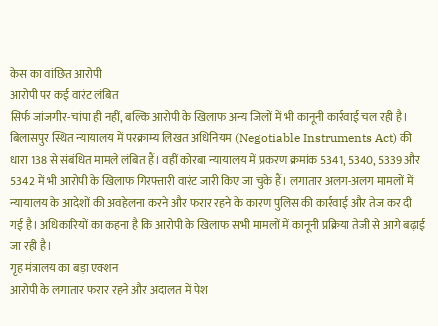केस का वांछित आरोपी
आरोपी पर कई वारंट लंबित
सिर्फ जांजगीर-चांपा ही नहीं, बल्कि आरोपी के खिलाफ अन्य जिलों में भी कानूनी कार्रवाई चल रही है। बिलासपुर स्थित न्यायालय में परक्राम्य लिखत अधिनियम (Negotiable Instruments Act) की धारा 138 से संबंधित मामले लंबित हैं। वहीं कोरबा न्यायालय में प्रकरण क्रमांक 5341, 5340, 5339 और 5342 में भी आरोपी के खिलाफ गिरफ्तारी वारंट जारी किए जा चुके हैं। लगातार अलग-अलग मामलों में न्यायालय के आदेशों की अवहेलना करने और फरार रहने के कारण पुलिस की कार्रवाई और तेज कर दी गई है। अधिकारियों का कहना है कि आरोपी के खिलाफ सभी मामलों में कानूनी प्रक्रिया तेजी से आगे बढ़ाई जा रही है।
गृह मंत्रालय का बड़ा एक्शन
आरोपी के लगातार फरार रहने और अदालत में पेश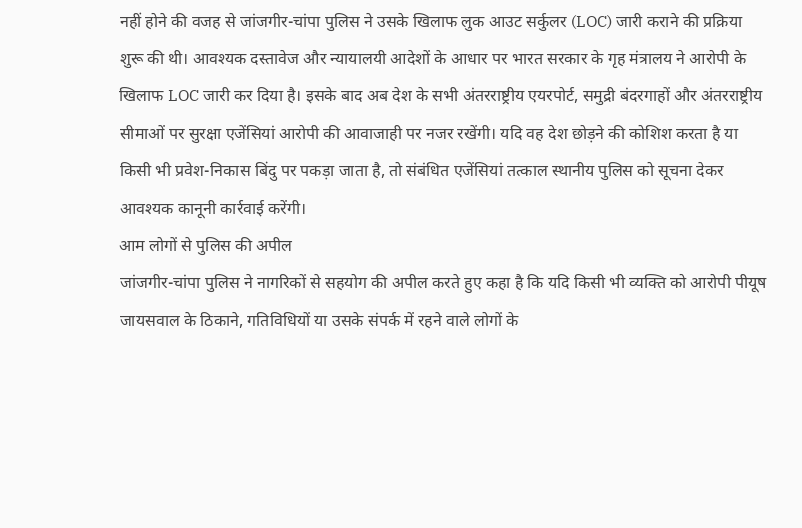नहीं होने की वजह से जांजगीर-चांपा पुलिस ने उसके खिलाफ लुक आउट सर्कुलर (LOC) जारी कराने की प्रक्रिया शुरू की थी। आवश्यक दस्तावेज और न्यायालयी आदेशों के आधार पर भारत सरकार के गृह मंत्रालय ने आरोपी के खिलाफ LOC जारी कर दिया है। इसके बाद अब देश के सभी अंतरराष्ट्रीय एयरपोर्ट, समुद्री बंदरगाहों और अंतरराष्ट्रीय सीमाओं पर सुरक्षा एजेंसियां आरोपी की आवाजाही पर नजर रखेंगी। यदि वह देश छोड़ने की कोशिश करता है या किसी भी प्रवेश-निकास बिंदु पर पकड़ा जाता है, तो संबंधित एजेंसियां तत्काल स्थानीय पुलिस को सूचना देकर आवश्यक कानूनी कार्रवाई करेंगी।
आम लोगों से पुलिस की अपील
जांजगीर-चांपा पुलिस ने नागरिकों से सहयोग की अपील करते हुए कहा है कि यदि किसी भी व्यक्ति को आरोपी पीयूष जायसवाल के ठिकाने, गतिविधियों या उसके संपर्क में रहने वाले लोगों के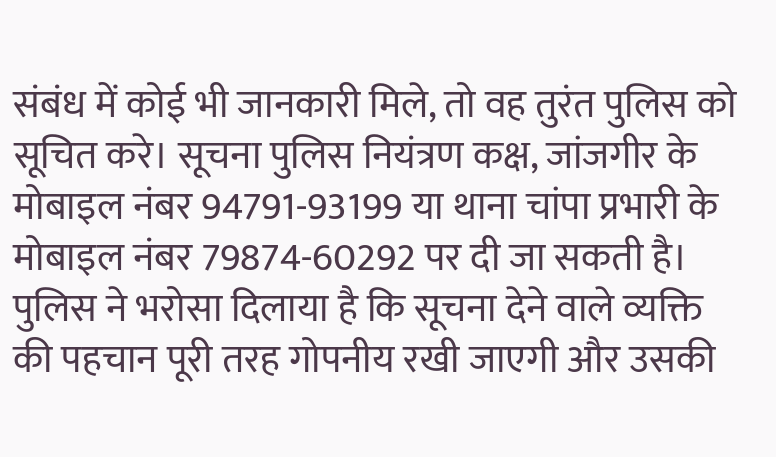संबंध में कोई भी जानकारी मिले, तो वह तुरंत पुलिस को सूचित करे। सूचना पुलिस नियंत्रण कक्ष, जांजगीर के मोबाइल नंबर 94791-93199 या थाना चांपा प्रभारी के मोबाइल नंबर 79874-60292 पर दी जा सकती है। पुलिस ने भरोसा दिलाया है कि सूचना देने वाले व्यक्ति की पहचान पूरी तरह गोपनीय रखी जाएगी और उसकी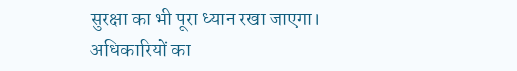सुरक्षा का भी पूरा ध्यान रखा जाएगा। अधिकारियों का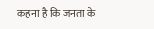कहना है कि जनता के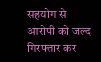सहयोग से आरोपी को जल्द गिरफ्तार कर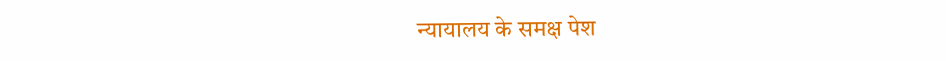न्यायालय के समक्ष पेश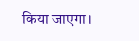किया जाएगा।